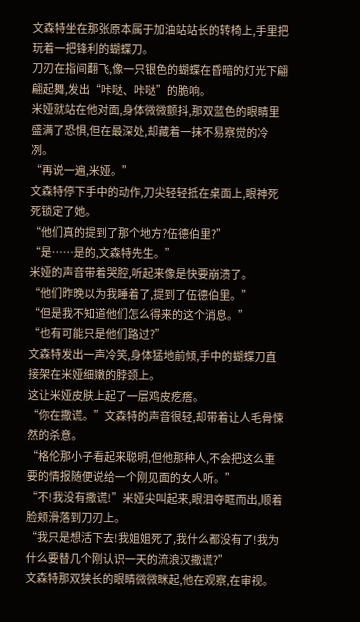文森特坐在那张原本属于加油站站长的转椅上,手里把玩着一把锋利的蝴蝶刀。
刀刃在指间翻飞,像一只银色的蝴蝶在昏暗的灯光下翩翩起舞,发出“咔哒、咔哒”的脆响。
米娅就站在他对面,身体微微颤抖,那双蓝色的眼睛里盛满了恐惧,但在最深处,却藏着一抹不易察觉的冷冽。
“再说一遍,米娅。”
文森特停下手中的动作,刀尖轻轻抵在桌面上,眼神死死锁定了她。
“他们真的提到了那个地方?伍德伯里?”
“是……是的,文森特先生。”
米娅的声音带着哭腔,听起来像是快要崩溃了。
“他们昨晚以为我睡着了,提到了伍德伯里。”
“但是我不知道他们怎么得来的这个消息。”
“也有可能只是他们路过?”
文森特发出一声冷笑,身体猛地前倾,手中的蝴蝶刀直接架在米娅细嫩的脖颈上。
这让米娅皮肤上起了一层鸡皮疙瘩。
“你在撒谎。”文森特的声音很轻,却带着让人毛骨悚然的杀意。
“格伦那小子看起来聪明,但他那种人,不会把这么重要的情报随便说给一个刚见面的女人听。”
“不!我没有撒谎!”米娅尖叫起来,眼泪夺眶而出,顺着脸颊滑落到刀刃上。
“我只是想活下去!我姐姐死了,我什么都没有了!我为什么要替几个刚认识一天的流浪汉撒谎?”
文森特那双狭长的眼睛微微眯起,他在观察,在审视。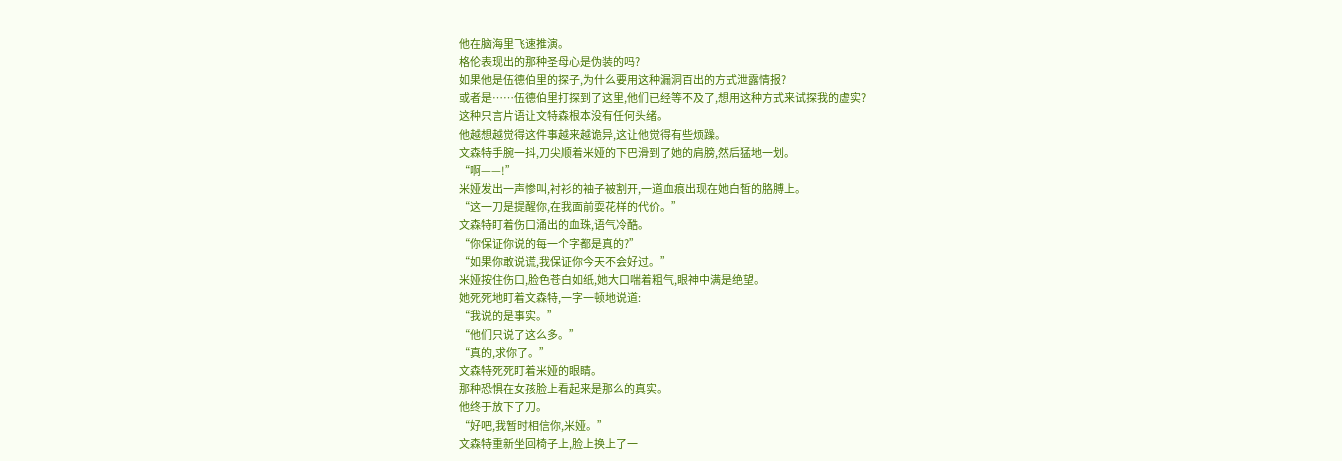他在脑海里飞速推演。
格伦表现出的那种圣母心是伪装的吗?
如果他是伍德伯里的探子,为什么要用这种漏洞百出的方式泄露情报?
或者是……伍德伯里打探到了这里,他们已经等不及了,想用这种方式来试探我的虚实?
这种只言片语让文特森根本没有任何头绪。
他越想越觉得这件事越来越诡异,这让他觉得有些烦躁。
文森特手腕一抖,刀尖顺着米娅的下巴滑到了她的肩膀,然后猛地一划。
“啊——!”
米娅发出一声惨叫,衬衫的袖子被割开,一道血痕出现在她白皙的胳膊上。
“这一刀是提醒你,在我面前耍花样的代价。”
文森特盯着伤口涌出的血珠,语气冷酷。
“你保证你说的每一个字都是真的?”
“如果你敢说谎,我保证你今天不会好过。”
米娅按住伤口,脸色苍白如纸,她大口喘着粗气,眼神中满是绝望。
她死死地盯着文森特,一字一顿地说道:
“我说的是事实。”
“他们只说了这么多。”
“真的,求你了。”
文森特死死盯着米娅的眼睛。
那种恐惧在女孩脸上看起来是那么的真实。
他终于放下了刀。
“好吧,我暂时相信你,米娅。”
文森特重新坐回椅子上,脸上换上了一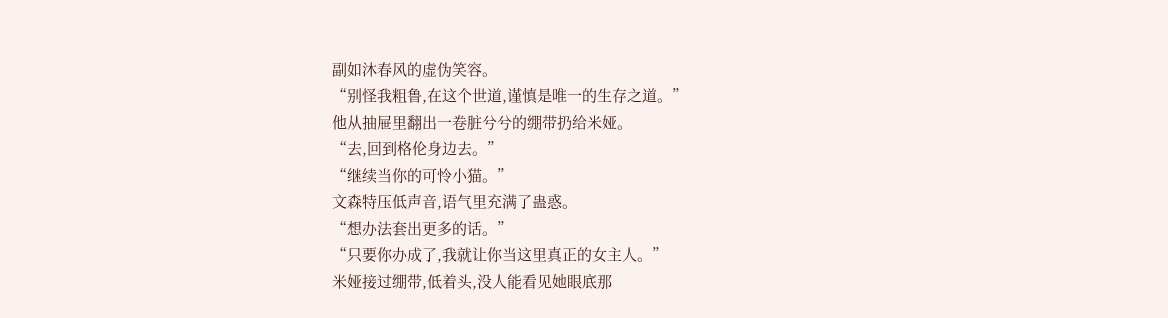副如沐春风的虚伪笑容。
“别怪我粗鲁,在这个世道,谨慎是唯一的生存之道。”
他从抽屉里翻出一卷脏兮兮的绷带扔给米娅。
“去,回到格伦身边去。”
“继续当你的可怜小猫。”
文森特压低声音,语气里充满了蛊惑。
“想办法套出更多的话。”
“只要你办成了,我就让你当这里真正的女主人。”
米娅接过绷带,低着头,没人能看见她眼底那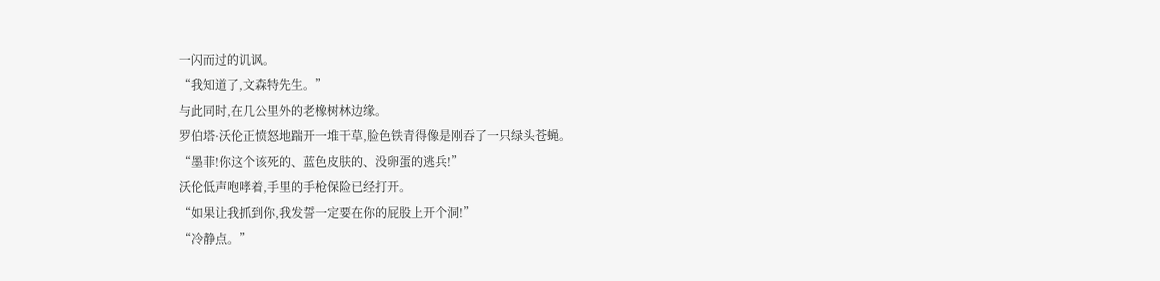一闪而过的讥讽。
“我知道了,文森特先生。”
与此同时,在几公里外的老橡树林边缘。
罗伯塔·沃伦正愤怒地踹开一堆干草,脸色铁青得像是刚吞了一只绿头苍蝇。
“墨菲!你这个该死的、蓝色皮肤的、没卵蛋的逃兵!”
沃伦低声咆哮着,手里的手枪保险已经打开。
“如果让我抓到你,我发誓一定要在你的屁股上开个洞!”
“冷静点。”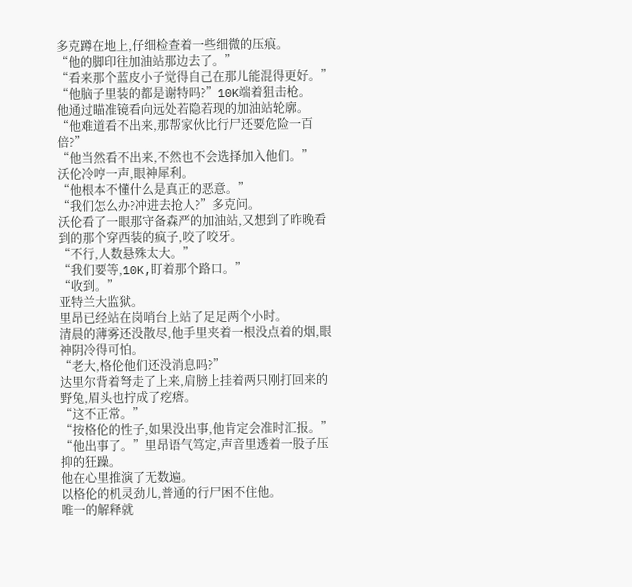多克蹲在地上,仔细检查着一些细微的压痕。
“他的脚印往加油站那边去了。”
“看来那个蓝皮小子觉得自己在那儿能混得更好。”
“他脑子里装的都是谢特吗?”10K端着狙击枪。
他通过瞄准镜看向远处若隐若现的加油站轮廓。
“他难道看不出来,那帮家伙比行尸还要危险一百倍?”
“他当然看不出来,不然也不会选择加入他们。”
沃伦冷哼一声,眼神犀利。
“他根本不懂什么是真正的恶意。”
“我们怎么办?冲进去抢人?”多克问。
沃伦看了一眼那守备森严的加油站,又想到了昨晚看到的那个穿西装的疯子,咬了咬牙。
“不行,人数悬殊太大。”
“我们要等,10K,盯着那个路口。”
“收到。”
亚特兰大监狱。
里昂已经站在岗哨台上站了足足两个小时。
清晨的薄雾还没散尽,他手里夹着一根没点着的烟,眼神阴冷得可怕。
“老大,格伦他们还没消息吗?”
达里尔背着弩走了上来,肩膀上挂着两只刚打回来的野兔,眉头也拧成了疙瘩。
“这不正常。”
“按格伦的性子,如果没出事,他肯定会准时汇报。”
“他出事了。”里昂语气笃定,声音里透着一股子压抑的狂躁。
他在心里推演了无数遍。
以格伦的机灵劲儿,普通的行尸困不住他。
唯一的解释就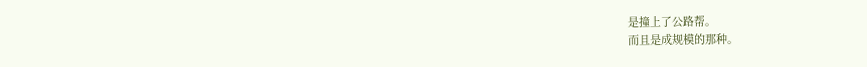是撞上了公路帮。
而且是成规模的那种。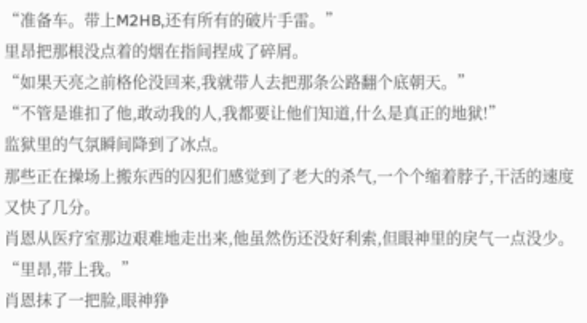“准备车。带上M2HB,还有所有的破片手雷。”
里昂把那根没点着的烟在指间捏成了碎屑。
“如果天亮之前格伦没回来,我就带人去把那条公路翻个底朝天。”
“不管是谁扣了他,敢动我的人,我都要让他们知道,什么是真正的地狱!”
监狱里的气氛瞬间降到了冰点。
那些正在操场上搬东西的囚犯们感觉到了老大的杀气,一个个缩着脖子,干活的速度又快了几分。
肖恩从医疗室那边艰难地走出来,他虽然伤还没好利索,但眼神里的戾气一点没少。
“里昂,带上我。”
肖恩抹了一把脸,眼神狰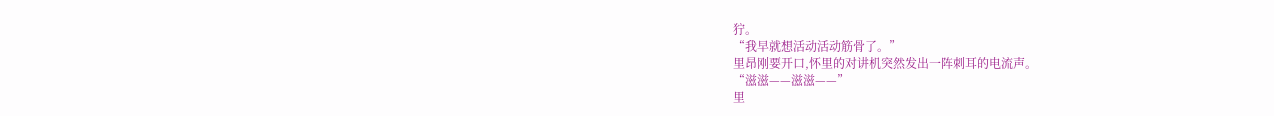狞。
“我早就想活动活动筋骨了。”
里昂刚要开口,怀里的对讲机突然发出一阵刺耳的电流声。
“滋滋——滋滋——”
里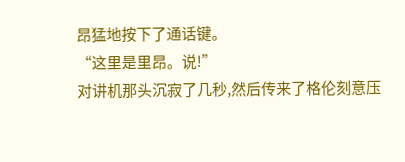昂猛地按下了通话键。
“这里是里昂。说!”
对讲机那头沉寂了几秒,然后传来了格伦刻意压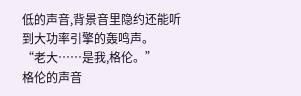低的声音,背景音里隐约还能听到大功率引擎的轰鸣声。
“老大……是我,格伦。”
格伦的声音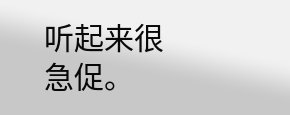听起来很急促。